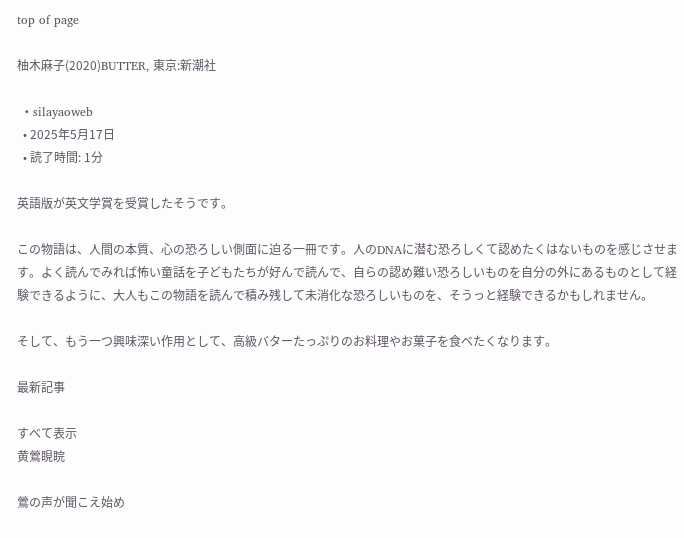top of page

柚木麻子(2020)BUTTER, 東京:新潮社

  • silayaoweb
  • 2025年5月17日
  • 読了時間: 1分

英語版が英文学賞を受賞したそうです。

この物語は、人間の本質、心の恐ろしい側面に迫る一冊です。人のDNAに潜む恐ろしくて認めたくはないものを感じさせます。よく読んでみれば怖い童話を子どもたちが好んで読んで、自らの認め難い恐ろしいものを自分の外にあるものとして経験できるように、大人もこの物語を読んで積み残して未消化な恐ろしいものを、そうっと経験できるかもしれません。

そして、もう一つ興味深い作用として、高級バターたっぷりのお料理やお菓子を食べたくなります。

最新記事

すべて表示
黄鶯睍睆

鶯の声が聞こえ始め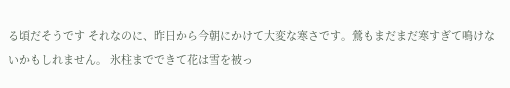る頃だそうです それなのに、昨日から今朝にかけて大変な寒さです。鶯もまだまだ寒すぎて鳴けないかもしれません。 氷柱までできて花は雪を被っ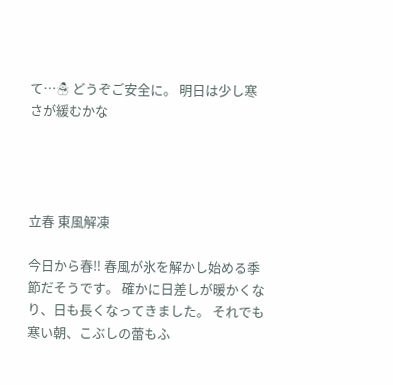て…☃ どうぞご安全に。 明日は少し寒さが緩むかな




立春 東風解凍

今日から春‼ 春風が氷を解かし始める季節だそうです。 確かに日差しが暖かくなり、日も長くなってきました。 それでも寒い朝、こぶしの蕾もふ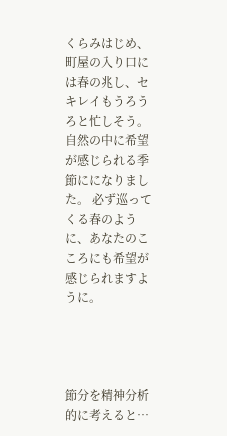くらみはじめ、町屋の入り口には春の兆し、セキレイもうろうろと忙しそう。 自然の中に希望が感じられる季節にになりました。 必ず巡ってくる春のように、あなたのこころにも希望が感じられますように。




節分を精神分析的に考えると…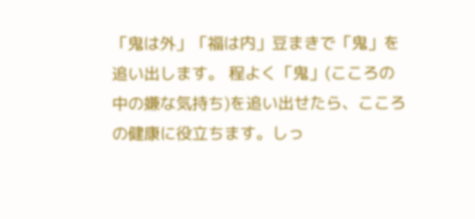「鬼は外」「福は内」豆まきで「鬼」を追い出します。 程よく「鬼」(こころの中の嫌な気持ち)を追い出せたら、こころの健康に役立ちます。しっ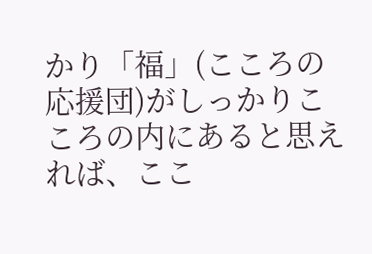かり「福」(こころの応援団)がしっかりこころの内にあると思えれば、ここ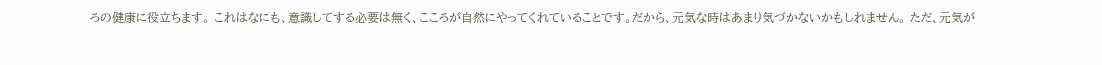ろの健康に役立ちます。 これはなにも、意識してする必要は無く、こころが自然にやってくれていることです。だから、元気な時はあまり気づかないかもしれません。 ただ、元気が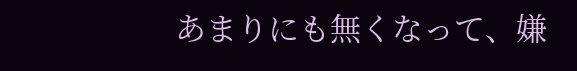あまりにも無くなって、嫌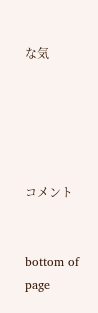な気





コメント


bottom of page